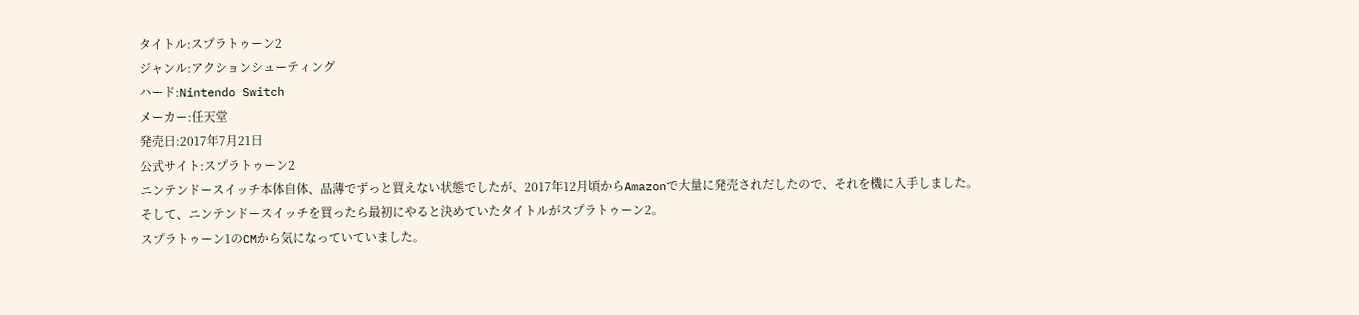タイトル:スプラトゥーン2
ジャンル:アクションシューティング
ハード:Nintendo Switch
メーカー:任天堂
発売日:2017年7月21日
公式サイト:スプラトゥーン2
ニンテンドースイッチ本体自体、品薄でずっと買えない状態でしたが、2017年12月頃からAmazonで大量に発売されだしたので、それを機に入手しました。
そして、ニンテンドースイッチを買ったら最初にやると決めていたタイトルがスプラトゥーン2。
スプラトゥーン1のCMから気になっていていました。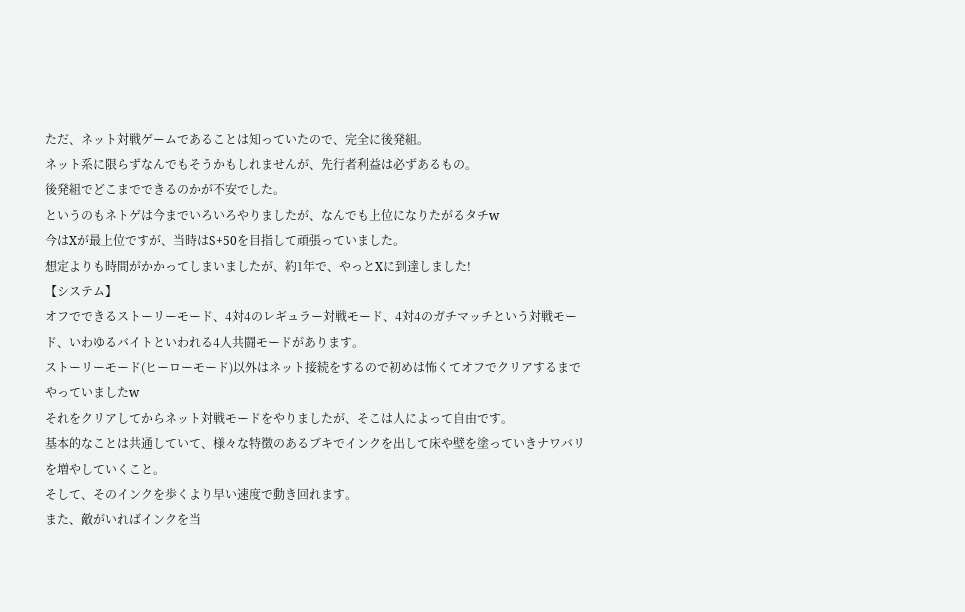ただ、ネット対戦ゲームであることは知っていたので、完全に後発組。
ネット系に限らずなんでもそうかもしれませんが、先行者利益は必ずあるもの。
後発組でどこまでできるのかが不安でした。
というのもネトゲは今までいろいろやりましたが、なんでも上位になりたがるタチw
今はXが最上位ですが、当時はS+50を目指して頑張っていました。
想定よりも時間がかかってしまいましたが、約1年で、やっとXに到達しました!
【システム】
オフでできるストーリーモード、4対4のレギュラー対戦モード、4対4のガチマッチという対戦モード、いわゆるバイトといわれる4人共闘モードがあります。
ストーリーモード(ヒーローモード)以外はネット接続をするので初めは怖くてオフでクリアするまでやっていましたw
それをクリアしてからネット対戦モードをやりましたが、そこは人によって自由です。
基本的なことは共通していて、様々な特徴のあるブキでインクを出して床や壁を塗っていきナワバリを増やしていくこと。
そして、そのインクを歩くより早い速度で動き回れます。
また、敵がいればインクを当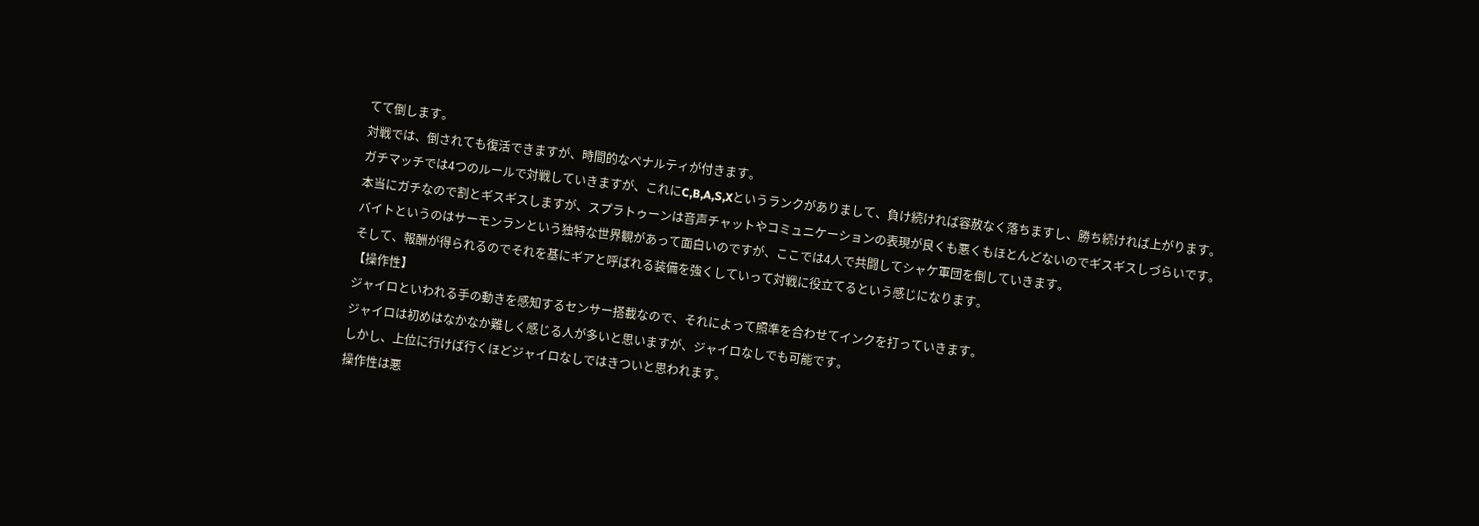てて倒します。
対戦では、倒されても復活できますが、時間的なペナルティが付きます。
ガチマッチでは4つのルールで対戦していきますが、これにC,B,A,S,Xというランクがありまして、負け続ければ容赦なく落ちますし、勝ち続ければ上がります。
本当にガチなので割とギスギスしますが、スプラトゥーンは音声チャットやコミュニケーションの表現が良くも悪くもほとんどないのでギスギスしづらいです。
バイトというのはサーモンランという独特な世界観があって面白いのですが、ここでは4人で共闘してシャケ軍団を倒していきます。
そして、報酬が得られるのでそれを基にギアと呼ばれる装備を強くしていって対戦に役立てるという感じになります。
【操作性】
ジャイロといわれる手の動きを感知するセンサー搭載なので、それによって照準を合わせてインクを打っていきます。
ジャイロは初めはなかなか難しく感じる人が多いと思いますが、ジャイロなしでも可能です。
しかし、上位に行けば行くほどジャイロなしではきついと思われます。
操作性は悪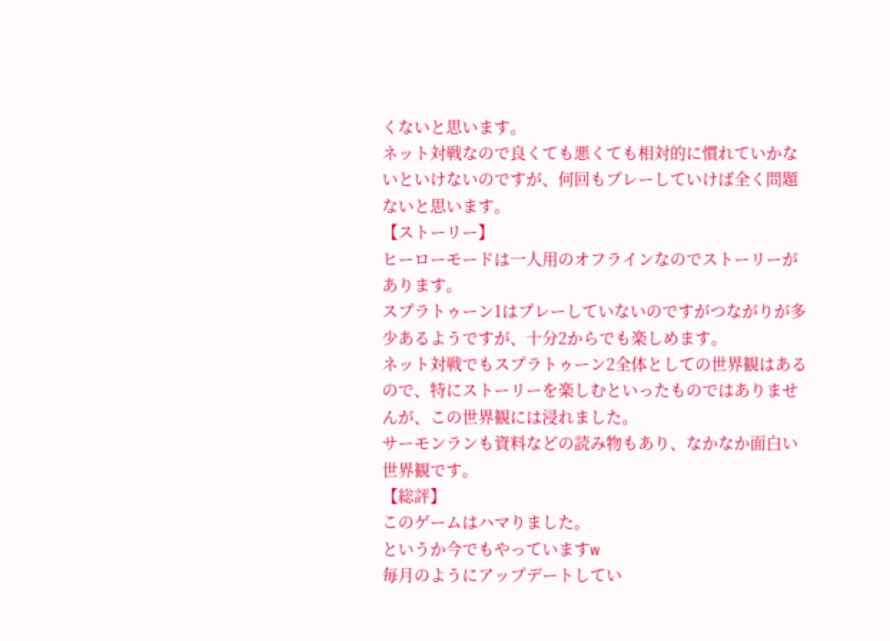くないと思います。
ネット対戦なので良くても悪くても相対的に慣れていかないといけないのですが、何回もプレーしていけば全く問題ないと思います。
【ストーリー】
ヒーローモードは一人用のオフラインなのでストーリーがあります。
スプラトゥーン1はプレーしていないのですがつながりが多少あるようですが、十分2からでも楽しめます。
ネット対戦でもスプラトゥーン2全体としての世界観はあるので、特にストーリーを楽しむといったものではありませんが、この世界観には浸れました。
サーモンランも資料などの読み物もあり、なかなか面白い世界観です。
【総評】
このゲームはハマりました。
というか今でもやっていますw
毎月のようにアップデートしてい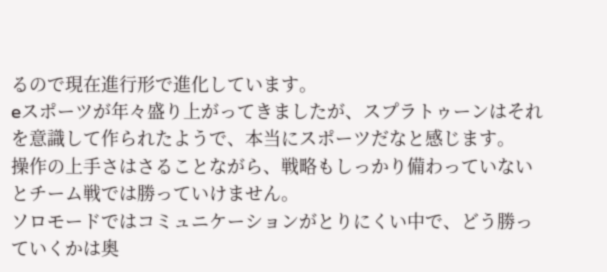るので現在進行形で進化しています。
eスポーツが年々盛り上がってきましたが、スプラトゥーンはそれを意識して作られたようで、本当にスポーツだなと感じます。
操作の上手さはさることながら、戦略もしっかり備わっていないとチーム戦では勝っていけません。
ソロモードではコミュニケーションがとりにくい中で、どう勝っていくかは奥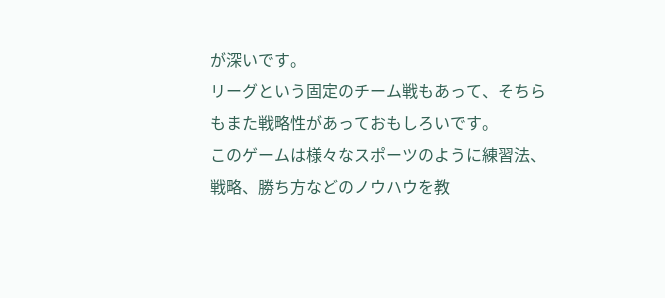が深いです。
リーグという固定のチーム戦もあって、そちらもまた戦略性があっておもしろいです。
このゲームは様々なスポーツのように練習法、戦略、勝ち方などのノウハウを教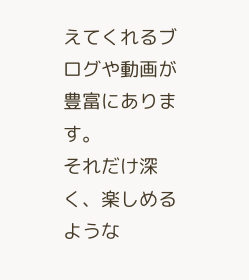えてくれるブログや動画が豊富にあります。
それだけ深く、楽しめるような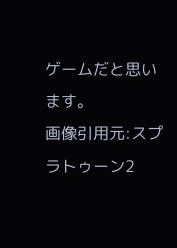ゲームだと思います。
画像引用元:スプラトゥーン2